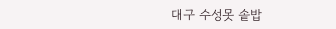대구 수성못 솥밥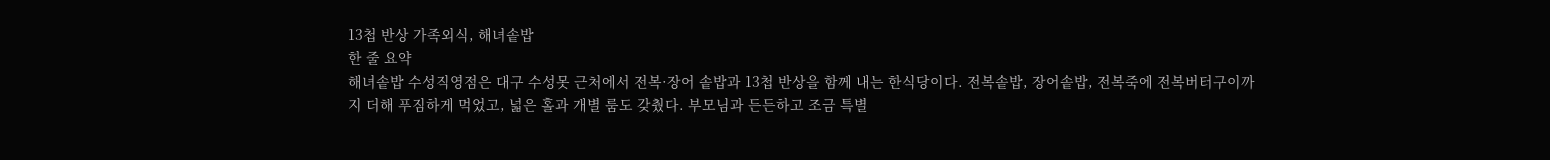13첩 반상 가족외식, 해녀솥밥
한 줄 요약
해녀솥밥 수성직영점은 대구 수성못 근처에서 전복·장어 솥밥과 13첩 반상을 함께 내는 한식당이다. 전복솥밥, 장어솥밥, 전복죽에 전복버터구이까지 더해 푸짐하게 먹었고, 넓은 홀과 개별 룸도 갖췄다. 부모님과 든든하고 조금 특별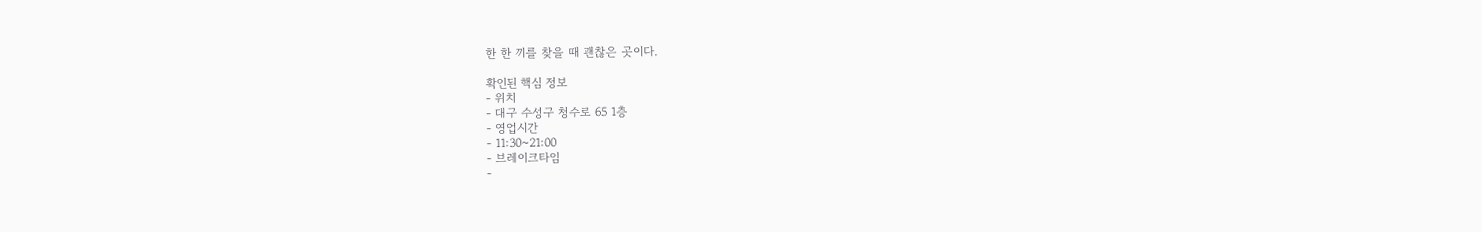한 한 끼를 찾을 때 괜찮은 곳이다.

확인된 핵심 정보
- 위치
- 대구 수성구 청수로 65 1층
- 영업시간
- 11:30~21:00
- 브레이크타임
-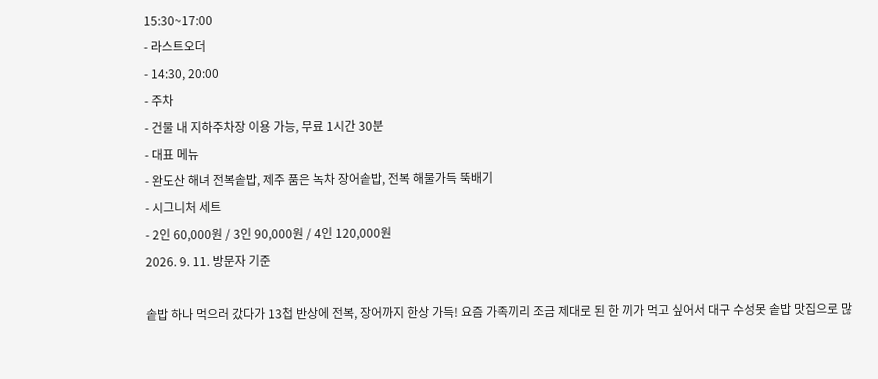15:30~17:00
- 라스트오더
- 14:30, 20:00
- 주차
- 건물 내 지하주차장 이용 가능, 무료 1시간 30분
- 대표 메뉴
- 완도산 해녀 전복솥밥, 제주 품은 녹차 장어솥밥, 전복 해물가득 뚝배기
- 시그니처 세트
- 2인 60,000원 / 3인 90,000원 / 4인 120,000원
2026. 9. 11. 방문자 기준

솥밥 하나 먹으러 갔다가 13첩 반상에 전복, 장어까지 한상 가득! 요즘 가족끼리 조금 제대로 된 한 끼가 먹고 싶어서 대구 수성못 솥밥 맛집으로 많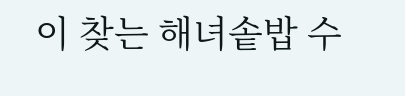이 찾는 해녀솥밥 수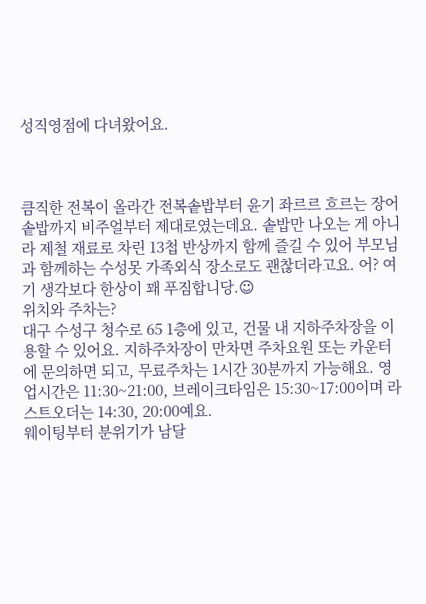성직영점에 다녀왔어요.



큼직한 전복이 올라간 전복솥밥부터 윤기 좌르르 흐르는 장어솥밥까지 비주얼부터 제대로였는데요. 솥밥만 나오는 게 아니라 제철 재료로 차린 13첩 반상까지 함께 즐길 수 있어 부모님과 함께하는 수성못 가족외식 장소로도 괜찮더라고요. 어? 여기 생각보다 한상이 꽤 푸짐합니당.☺
위치와 주차는?
대구 수성구 청수로 65 1층에 있고, 건물 내 지하주차장을 이용할 수 있어요. 지하주차장이 만차면 주차요원 또는 카운터에 문의하면 되고, 무료주차는 1시간 30분까지 가능해요. 영업시간은 11:30~21:00, 브레이크타임은 15:30~17:00이며 라스트오더는 14:30, 20:00예요.
웨이팅부터 분위기가 남달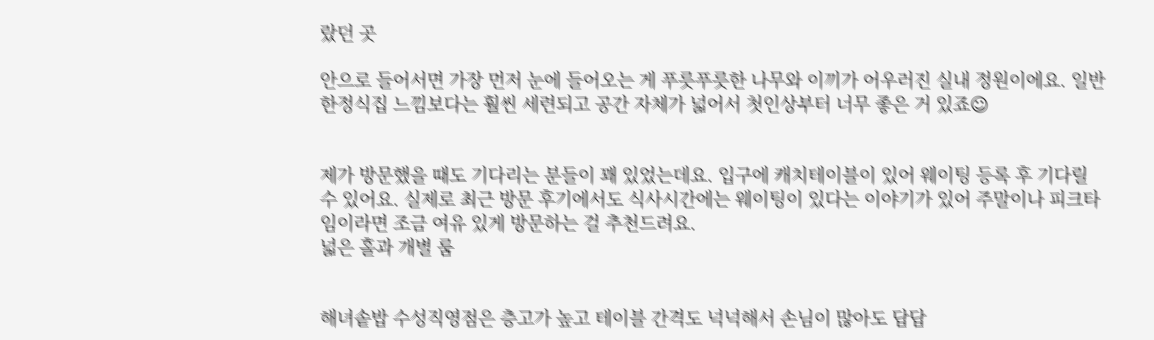랐던 곳

안으로 들어서면 가장 먼저 눈에 들어오는 게 푸릇푸릇한 나무와 이끼가 어우러진 실내 정원이에요. 일반 한정식집 느낌보다는 훨씬 세련되고 공간 자체가 넓어서 첫인상부터 너무 좋은 거 있죠☺


제가 방문했을 때도 기다리는 분들이 꽤 있었는데요. 입구에 캐치테이블이 있어 웨이팅 등록 후 기다릴 수 있어요. 실제로 최근 방문 후기에서도 식사시간에는 웨이팅이 있다는 이야기가 있어 주말이나 피크타임이라면 조금 여유 있게 방문하는 걸 추천드려요.
넓은 홀과 개별 룸


해녀솥밥 수성직영점은 층고가 높고 테이블 간격도 넉넉해서 손님이 많아도 답답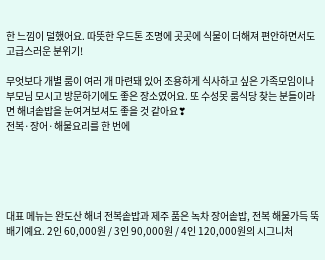한 느낌이 덜했어요. 따뜻한 우드톤 조명에 곳곳에 식물이 더해져 편안하면서도 고급스러운 분위기!

무엇보다 개별 룸이 여러 개 마련돼 있어 조용하게 식사하고 싶은 가족모임이나 부모님 모시고 방문하기에도 좋은 장소였어요. 또 수성못 룸식당 찾는 분들이라면 해녀솥밥을 눈여겨보셔도 좋을 것 같아요❣
전복·장어·해물요리를 한 번에





대표 메뉴는 완도산 해녀 전복솥밥과 제주 품은 녹차 장어솥밥, 전복 해물가득 뚝배기예요. 2인 60,000원 / 3인 90,000원 / 4인 120,000원의 시그니처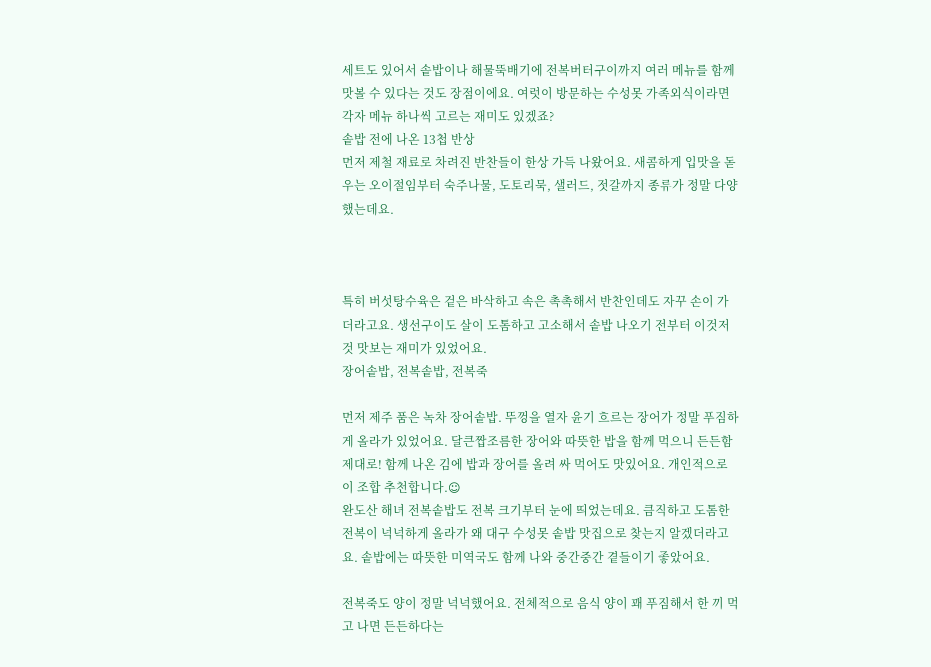세트도 있어서 솥밥이나 해물뚝배기에 전복버터구이까지 여러 메뉴를 함께 맛볼 수 있다는 것도 장점이에요. 여럿이 방문하는 수성못 가족외식이라면 각자 메뉴 하나씩 고르는 재미도 있겠죠?
솥밥 전에 나온 13첩 반상
먼저 제철 재료로 차려진 반찬들이 한상 가득 나왔어요. 새콤하게 입맛을 돋우는 오이절임부터 숙주나물, 도토리묵, 샐러드, 젓갈까지 종류가 정말 다양했는데요.



특히 버섯탕수육은 겉은 바삭하고 속은 촉촉해서 반찬인데도 자꾸 손이 가더라고요. 생선구이도 살이 도톰하고 고소해서 솥밥 나오기 전부터 이것저것 맛보는 재미가 있었어요.
장어솥밥, 전복솥밥, 전복죽

먼저 제주 품은 녹차 장어솥밥. 뚜껑을 열자 윤기 흐르는 장어가 정말 푸짐하게 올라가 있었어요. 달큰짭조름한 장어와 따뜻한 밥을 함께 먹으니 든든함 제대로! 함께 나온 김에 밥과 장어를 올려 싸 먹어도 맛있어요. 개인적으로 이 조합 추천합니다.☺
완도산 해녀 전복솥밥도 전복 크기부터 눈에 띄었는데요. 큼직하고 도톰한 전복이 넉넉하게 올라가 왜 대구 수성못 솥밥 맛집으로 찾는지 알겠더라고요. 솥밥에는 따뜻한 미역국도 함께 나와 중간중간 곁들이기 좋았어요.

전복죽도 양이 정말 넉넉했어요. 전체적으로 음식 양이 꽤 푸짐해서 한 끼 먹고 나면 든든하다는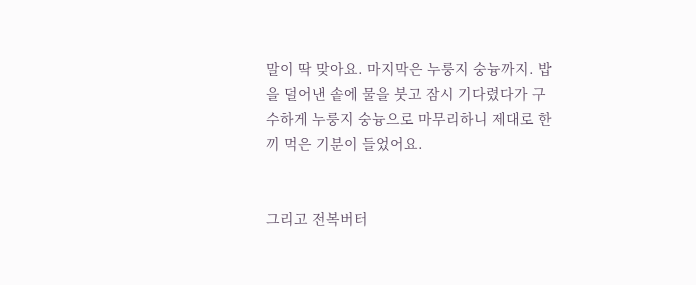말이 딱 맞아요. 마지막은 누룽지 숭늉까지. 밥을 덜어낸 솥에 물을 붓고 잠시 기다렸다가 구수하게 누룽지 숭늉으로 마무리하니 제대로 한 끼 먹은 기분이 들었어요.


그리고 전복버터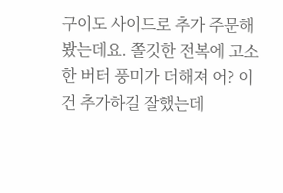구이도 사이드로 추가 주문해봤는데요. 쫄깃한 전복에 고소한 버터 풍미가 더해져 어? 이건 추가하길 잘했는데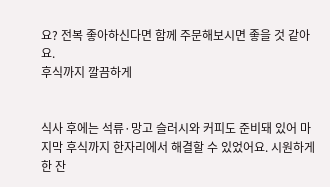요? 전복 좋아하신다면 함께 주문해보시면 좋을 것 같아요.
후식까지 깔끔하게


식사 후에는 석류·망고 슬러시와 커피도 준비돼 있어 마지막 후식까지 한자리에서 해결할 수 있었어요. 시원하게 한 잔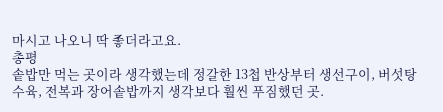마시고 나오니 딱 좋더라고요.
총평
솥밥만 먹는 곳이라 생각했는데 정갈한 13첩 반상부터 생선구이, 버섯탕수육, 전복과 장어솥밥까지 생각보다 훨씬 푸짐했던 곳.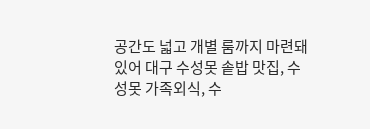공간도 넓고 개별 룸까지 마련돼 있어 대구 수성못 솥밥 맛집, 수성못 가족외식, 수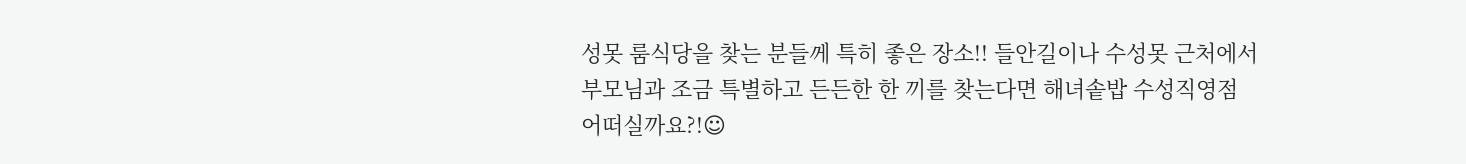성못 룸식당을 찾는 분들께 특히 좋은 장소!! 들안길이나 수성못 근처에서 부모님과 조금 특별하고 든든한 한 끼를 찾는다면 해녀솥밥 수성직영점 어떠실까요?!☺